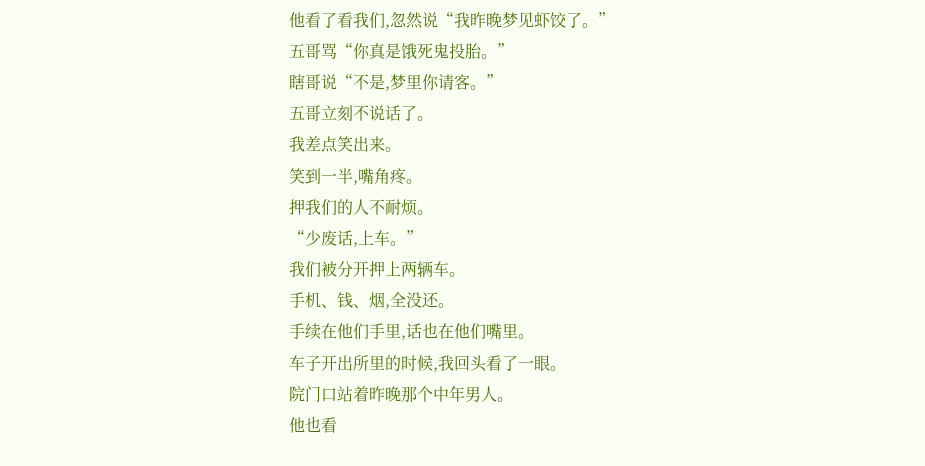他看了看我们,忽然说“我昨晚梦见虾饺了。”
五哥骂“你真是饿死鬼投胎。”
瞎哥说“不是,梦里你请客。”
五哥立刻不说话了。
我差点笑出来。
笑到一半,嘴角疼。
押我们的人不耐烦。
“少废话,上车。”
我们被分开押上两辆车。
手机、钱、烟,全没还。
手续在他们手里,话也在他们嘴里。
车子开出所里的时候,我回头看了一眼。
院门口站着昨晚那个中年男人。
他也看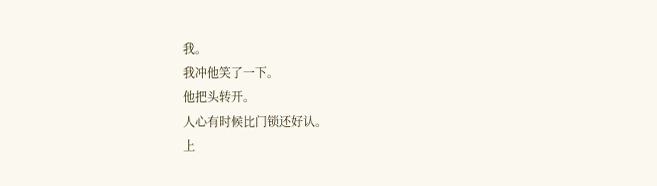我。
我冲他笑了一下。
他把头转开。
人心有时候比门锁还好认。
上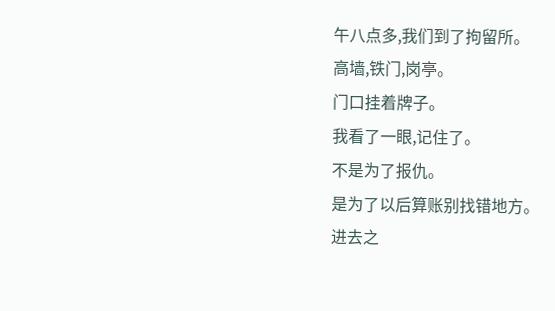午八点多,我们到了拘留所。
高墙,铁门,岗亭。
门口挂着牌子。
我看了一眼,记住了。
不是为了报仇。
是为了以后算账别找错地方。
进去之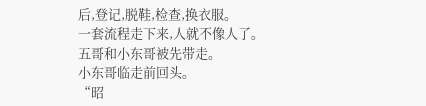后,登记,脱鞋,检查,换衣服。
一套流程走下来,人就不像人了。
五哥和小东哥被先带走。
小东哥临走前回头。
“昭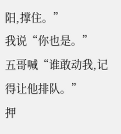阳,撑住。”
我说“你也是。”
五哥喊“谁敢动我,记得让他排队。”
押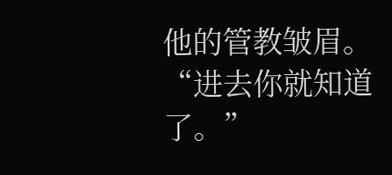他的管教皱眉。
“进去你就知道了。”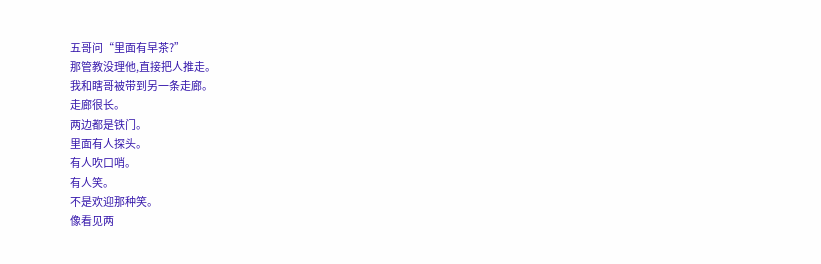五哥问“里面有早茶?”
那管教没理他,直接把人推走。
我和瞎哥被带到另一条走廊。
走廊很长。
两边都是铁门。
里面有人探头。
有人吹口哨。
有人笑。
不是欢迎那种笑。
像看见两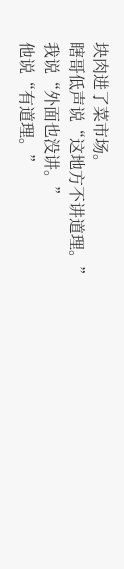块肉进了菜市场。
瞎哥低声说“这地方不讲道理。”
我说“外面也没讲。”
他说“有道理。”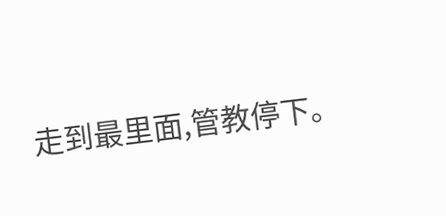走到最里面,管教停下。